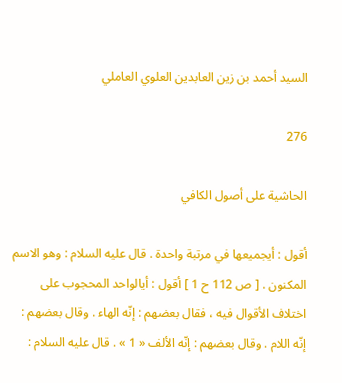السيد أحمد بن زين العابدين العلوي العاملي

276

الحاشية على أصول الكافي

أقول : أيجميعها في مرتبة واحدة . قال عليه السلام : وهو الاسم المكنون . [ ص 112 ح 1 ] أقول : أيالواحد المحجوب على اختلاف الأقوال فيه ، فقال بعضهم : إنّه الهاء . وقال بعضهم : إنّه اللام . وقال بعضهم : إنّه الألف « 1 » . قال عليه السلام :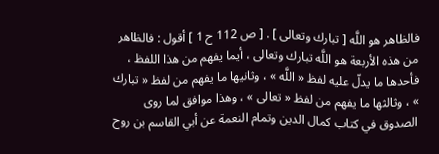فالظاهر هو اللَّه [ تبارك وتعالى ] . [ ص 112 ح 1 ] أقول : فالظاهر من هذه الأربعة هو اللَّه تبارك وتعالى ، أيما يفهم من هذا اللفظ ، فأحدها ما يدلّ عليه لفظ « اللَّه » ، وثانيها ما يفهم من لفظ « تبارك » ، وثالثها ما يفهم من لفظ « تعالى » ، وهذا موافق لما روى الصدوق في كتاب كمال الدين وتمام النعمة عن أبي القاسم بن روح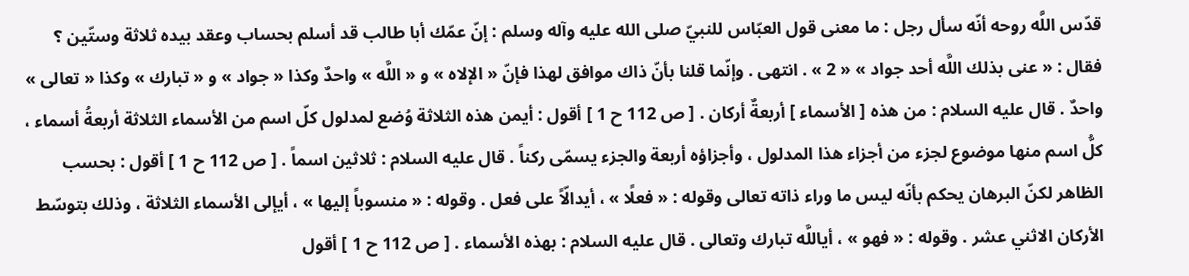قدّس اللَّه روحه أنّه سأل رجل : ما معنى قول العبّاس للنبيّ صلى الله عليه وآله وسلم : إنّ عمّك أبا طالب قد أسلم بحساب وعقد بيده ثلاثة وستّين ؟ فقال : « عنى بذلك اللَّه أحد جواد » « 2 » . انتهى . وإنّما قلنا بأنّ ذاك موافق لهذا فإنّ « الإلاه » و « اللَّه » واحدٌ وكذا « جواد » و « تبارك » وكذا « تعالى » واحدٌ . قال عليه السلام : من هذه [ الأسماء ] أربعةٌ أركان . [ ص 112 ح 1 ] أقول : أيمن هذه الثلاثة وُضع لمدلول كلّ اسم من الأسماء الثلاثة أربعةُ أسماء ، كلُّ اسم منها موضوع لجزء من أجزاء هذا المدلول ، وأجزاؤه أربعة والجزء يسمّى ركناً . قال عليه السلام : ثلاثين اسماً . [ ص 112 ح 1 ] أقول : بحسب الظاهر لكنّ البرهان يحكم بأنّه ليس ما وراء ذاته تعالى وقوله : « فعلًا » ، أيدالّاً على فعل . وقوله : « منسوباً إليها » ، أيإلى الأسماء الثلاثة ، وذلك بتوسّط الأركان الاثني عشر . وقوله : « فهو » ، أياللَّه تبارك وتعالى . قال عليه السلام : بهذه الأسماء . [ ص 112 ح 1 ] أقول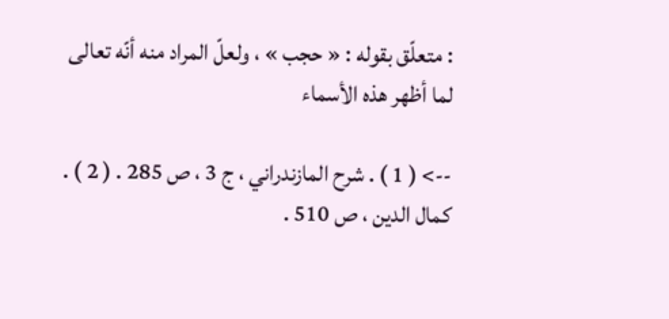: متعلّق بقوله : « حجب » ، ولعلّ المراد منه أنّه تعالى لما أظهر هذه الأسماء

--> ( 1 ) . شرح المازندراني ، ج 3 ، ص 285 . ( 2 ) . كمال الدين ، ص 510 .